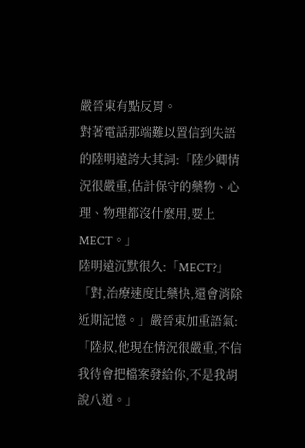嚴晉東有點反胃。
對著電話那端難以置信到失語的陸明遠誇大其詞:「陸少卿情況很嚴重,估計保守的藥物、心理、物理都沒什麼用,要上MECT。」
陸明遠沉默很久:「MECT?」
「對,治療速度比藥快,還會消除近期記憶。」嚴晉東加重語氣:「陸叔,他現在情況很嚴重,不信我待會把檔案發給你,不是我胡說八道。」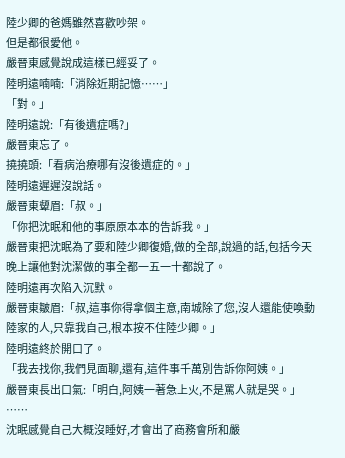陸少卿的爸媽雖然喜歡吵架。
但是都很愛他。
嚴晉東感覺說成這樣已經妥了。
陸明遠喃喃:「消除近期記憶……」
「對。」
陸明遠說:「有後遺症嗎?」
嚴晉東忘了。
撓撓頭:「看病治療哪有沒後遺症的。」
陸明遠遲遲沒說話。
嚴晉東顰眉:「叔。」
「你把沈眠和他的事原原本本的告訴我。」
嚴晉東把沈眠為了要和陸少卿復婚,做的全部,說過的話,包括今天晚上讓他對沈潔做的事全都一五一十都說了。
陸明遠再次陷入沉默。
嚴晉東皺眉:「叔,這事你得拿個主意,南城除了您,沒人還能使喚動陸家的人,只靠我自己,根本按不住陸少卿。」
陸明遠終於開口了。
「我去找你,我們見面聊,還有,這件事千萬別告訴你阿姨。」
嚴晉東長出口氣:「明白,阿姨一著急上火,不是罵人就是哭。」
……
沈眠感覺自己大概沒睡好,才會出了商務會所和嚴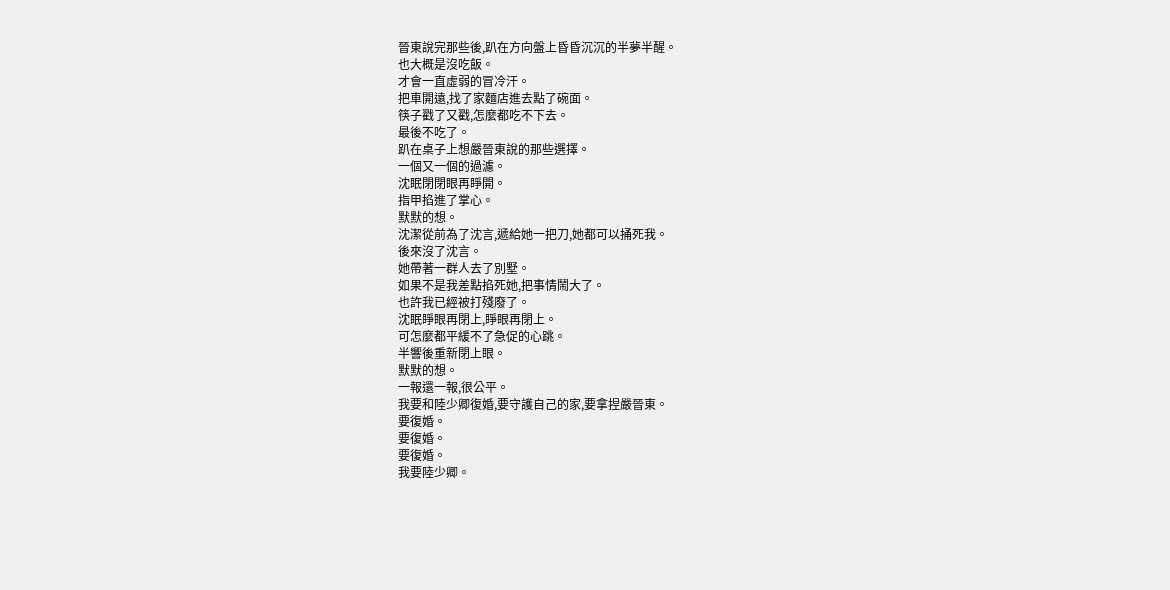晉東說完那些後,趴在方向盤上昏昏沉沉的半夢半醒。
也大概是沒吃飯。
才會一直虛弱的冒冷汗。
把車開遠,找了家麵店進去點了碗面。
筷子戳了又戳,怎麼都吃不下去。
最後不吃了。
趴在桌子上想嚴晉東說的那些選擇。
一個又一個的過濾。
沈眠閉閉眼再睜開。
指甲掐進了掌心。
默默的想。
沈潔從前為了沈言,遞給她一把刀,她都可以捅死我。
後來沒了沈言。
她帶著一群人去了別墅。
如果不是我差點掐死她,把事情鬧大了。
也許我已經被打殘廢了。
沈眠睜眼再閉上,睜眼再閉上。
可怎麼都平緩不了急促的心跳。
半響後重新閉上眼。
默默的想。
一報還一報,很公平。
我要和陸少卿復婚,要守護自己的家,要拿捏嚴晉東。
要復婚。
要復婚。
要復婚。
我要陸少卿。